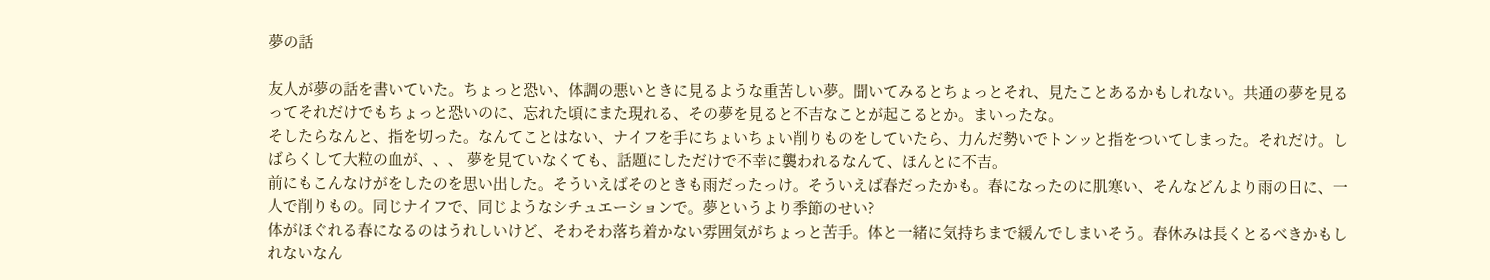夢の話

友人が夢の話を書いていた。ちょっと恐い、体調の悪いときに見るような重苦しい夢。聞いてみるとちょっとそれ、見たことあるかもしれない。共通の夢を見るってそれだけでもちょっと恐いのに、忘れた頃にまた現れる、その夢を見ると不吉なことが起こるとか。まいったな。
そしたらなんと、指を切った。なんてことはない、ナイフを手にちょいちょい削りものをしていたら、力んだ勢いでトンッと指をついてしまった。それだけ。しばらくして大粒の血が、、、 夢を見ていなくても、話題にしただけで不幸に襲われるなんて、ほんとに不吉。
前にもこんなけがをしたのを思い出した。そういえばそのときも雨だったっけ。そういえば春だったかも。春になったのに肌寒い、そんなどんより雨の日に、一人で削りもの。同じナイフで、同じようなシチュエーションで。夢というより季節のせい?
体がほぐれる春になるのはうれしいけど、そわそわ落ち着かない雰囲気がちょっと苦手。体と一緒に気持ちまで緩んでしまいそう。春休みは長くとるべきかもしれないなん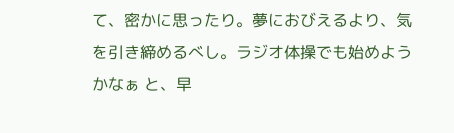て、密かに思ったり。夢におびえるより、気を引き締めるべし。ラジオ体操でも始めようかなぁ と、早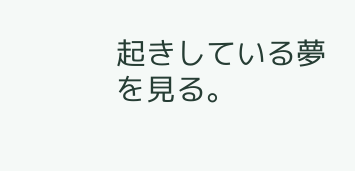起きしている夢を見る。